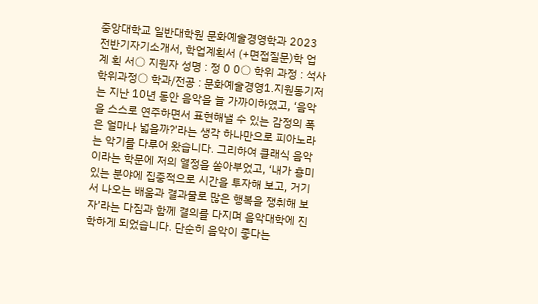중앙대학교 일반대학원 문화예술경영학과 2023 전반기자기소개서, 학업계획서 (+면접질문)학 업 계 획 서○ 지원자 성명 : 정 0 0○ 학위 과정 : 석사학위과정○ 학과/전공 : 문화예술경영1.지원동기저는 지난 10년 동안 음악을 늘 가까이하였고, ‘음악을 스스로 연주하면서 표현해낼 수 있는 감정의 폭은 얼마나 넓을까?’라는 생각 하나만으로 피아노라는 악기를 다루어 왔습니다. 그리하여 클래식 음악이라는 학문에 저의 열정을 쏟아부었고, ‘내가 흥미 있는 분야에 집중적으로 시간을 투자해 보고, 거기서 나오는 배움과 결과물로 많은 행복을 쟁취해 보자’라는 다짐과 함께 결의를 다지며 음악대학에 진학하게 되었습니다. 단순히 음악이 좋다는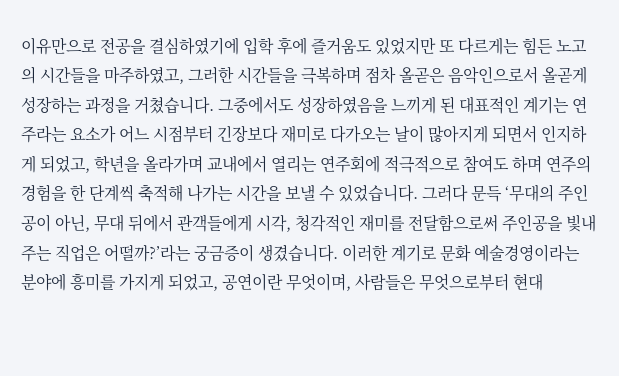이유만으로 전공을 결심하였기에 입학 후에 즐거움도 있었지만 또 다르게는 힘든 노고의 시간들을 마주하였고, 그러한 시간들을 극복하며 점차 올곧은 음악인으로서 올곧게 성장하는 과정을 거쳤습니다. 그중에서도 성장하였음을 느끼게 된 대표적인 계기는 연주라는 요소가 어느 시점부터 긴장보다 재미로 다가오는 날이 많아지게 되면서 인지하게 되었고, 학년을 올라가며 교내에서 열리는 연주회에 적극적으로 참여도 하며 연주의 경험을 한 단계씩 축적해 나가는 시간을 보낼 수 있었습니다. 그러다 문득 ‘무대의 주인공이 아닌, 무대 뒤에서 관객들에게 시각, 청각적인 재미를 전달함으로써 주인공을 빛내주는 직업은 어떨까?’라는 궁금증이 생겼습니다. 이러한 계기로 문화 예술경영이라는 분야에 흥미를 가지게 되었고, 공연이란 무엇이며, 사람들은 무엇으로부터 현대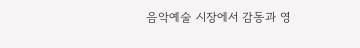음악예술 시장에서 감동과 영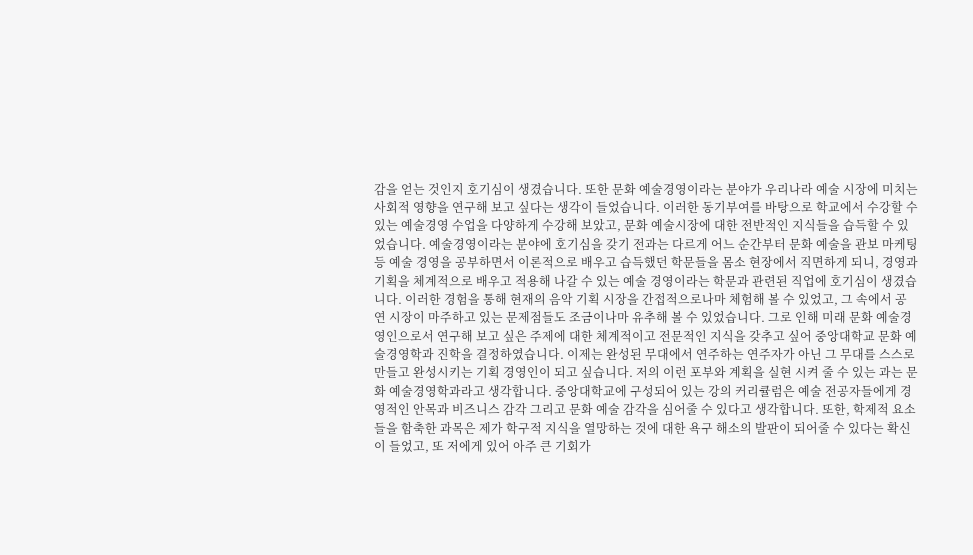감을 얻는 것인지 호기심이 생겼습니다. 또한 문화 예술경영이라는 분야가 우리나라 예술 시장에 미치는 사회적 영향을 연구해 보고 싶다는 생각이 들었습니다. 이러한 동기부여를 바탕으로 학교에서 수강할 수 있는 예술경영 수업을 다양하게 수강해 보았고, 문화 예술시장에 대한 전반적인 지식들을 습득할 수 있었습니다. 예술경영이라는 분야에 호기심을 갖기 전과는 다르게 어느 순간부터 문화 예술을 관보 마케팅 등 예술 경영을 공부하면서 이론적으로 배우고 습득했던 학문들을 몸소 현장에서 직면하게 되니, 경영과 기획을 체계적으로 배우고 적용해 나갈 수 있는 예술 경영이라는 학문과 관련된 직업에 호기심이 생겼습니다. 이러한 경험을 통해 현재의 음악 기획 시장을 간접적으로나마 체험해 볼 수 있었고, 그 속에서 공연 시장이 마주하고 있는 문제점들도 조금이나마 유추해 볼 수 있었습니다. 그로 인해 미래 문화 예술경영인으로서 연구해 보고 싶은 주제에 대한 체계적이고 전문적인 지식을 갖추고 싶어 중앙대학교 문화 예술경영학과 진학을 결정하였습니다. 이제는 완성된 무대에서 연주하는 연주자가 아닌 그 무대를 스스로 만들고 완성시키는 기획 경영인이 되고 싶습니다. 저의 이런 포부와 계획을 실현 시켜 줄 수 있는 과는 문화 예술경영학과라고 생각합니다. 중앙대학교에 구성되어 있는 강의 커리큘럼은 예술 전공자들에게 경영적인 안목과 비즈니스 감각 그리고 문화 예술 감각을 심어줄 수 있다고 생각합니다. 또한, 학제적 요소들을 함축한 과목은 제가 학구적 지식을 열망하는 것에 대한 욕구 해소의 발판이 되어줄 수 있다는 확신이 들었고, 또 저에게 있어 아주 큰 기회가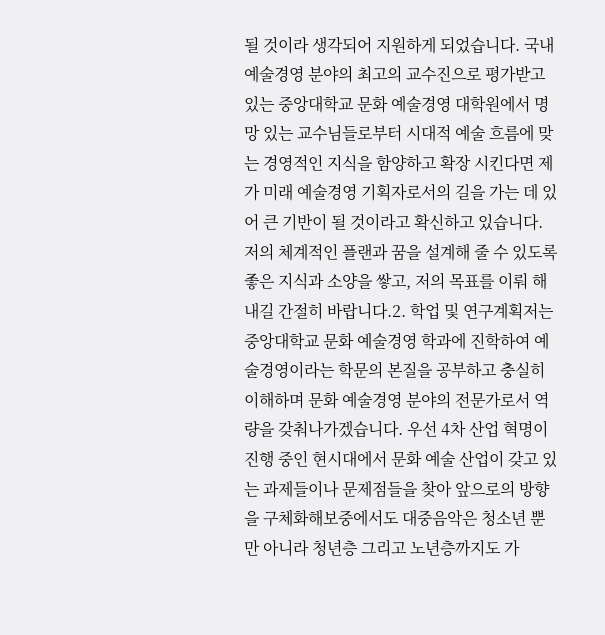될 것이라 생각되어 지원하게 되었습니다. 국내 예술경영 분야의 최고의 교수진으로 평가받고 있는 중앙대학교 문화 예술경영 대학원에서 명망 있는 교수님들로부터 시대적 예술 흐름에 맞는 경영적인 지식을 함양하고 확장 시킨다면 제가 미래 예술경영 기획자로서의 길을 가는 데 있어 큰 기반이 될 것이라고 확신하고 있습니다. 저의 체계적인 플랜과 꿈을 설계해 줄 수 있도록 좋은 지식과 소양을 쌓고, 저의 목표를 이뤄 해내길 간절히 바랍니다.2. 학업 및 연구계획저는 중앙대학교 문화 예술경영 학과에 진학하여 예술경영이라는 학문의 본질을 공부하고 충실히 이해하며 문화 예술경영 분야의 전문가로서 역량을 갖춰나가겠습니다. 우선 4차 산업 혁명이 진행 중인 현시대에서 문화 예술 산업이 갖고 있는 과제들이나 문제점들을 찾아 앞으로의 방향을 구체화해보중에서도 대중음악은 청소년 뿐만 아니라 청년층 그리고 노년층까지도 가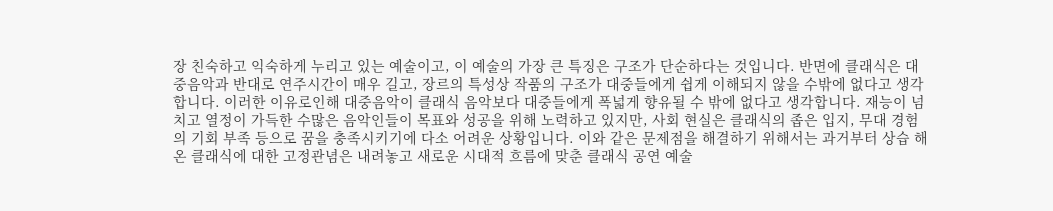장 친숙하고 익숙하게 누리고 있는 예술이고, 이 예술의 가장 큰 특징은 구조가 단순하다는 것입니다. 반면에 클래식은 대중음악과 반대로 연주시간이 매우 길고, 장르의 특성상 작품의 구조가 대중들에게 쉽게 이해되지 않을 수밖에 없다고 생각합니다. 이러한 이유로인해 대중음악이 클래식 음악보다 대중들에게 폭넓게 향유될 수 밖에 없다고 생각합니다. 재능이 넘치고 열정이 가득한 수많은 음악인들이 목표와 성공을 위해 노력하고 있지만, 사회 현실은 클래식의 좁은 입지, 무대 경험의 기회 부족 등으로 꿈을 충족시키기에 다소 어려운 상황입니다. 이와 같은 문제점을 해결하기 위해서는 과거부터 상습 해온 클래식에 대한 고정관념은 내려놓고 새로운 시대적 흐름에 맞춘 클래식 공연 예술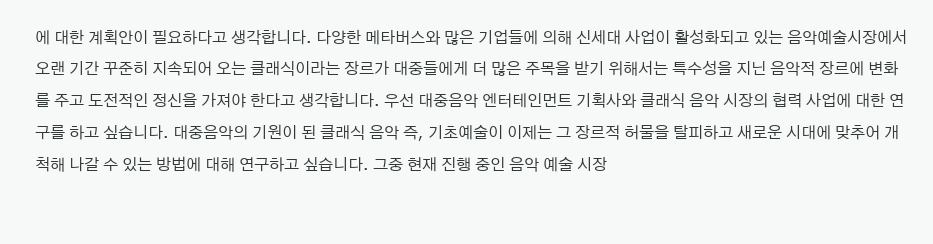에 대한 계획안이 필요하다고 생각합니다. 다양한 메타버스와 많은 기업들에 의해 신세대 사업이 활성화되고 있는 음악예술시장에서 오랜 기간 꾸준히 지속되어 오는 클래식이라는 장르가 대중들에게 더 많은 주목을 받기 위해서는 특수성을 지닌 음악적 장르에 변화를 주고 도전적인 정신을 가져야 한다고 생각합니다. 우선 대중음악 엔터테인먼트 기획사와 클래식 음악 시장의 협력 사업에 대한 연구를 하고 싶습니다. 대중음악의 기원이 된 클래식 음악 즉, 기초예술이 이제는 그 장르적 허물을 탈피하고 새로운 시대에 맞추어 개척해 나갈 수 있는 방법에 대해 연구하고 싶습니다. 그중 현재 진행 중인 음악 예술 시장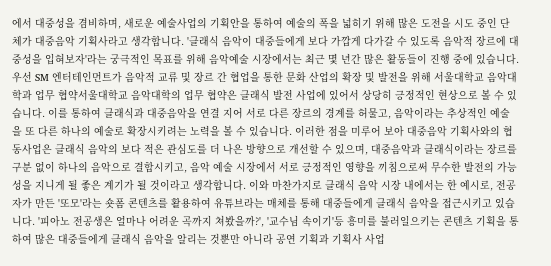에서 대중성을 겸비하며, 새로운 예술사업의 기획안을 통하여 예술의 폭을 넓히기 위해 많은 도전을 시도 중인 단체가 대중음악 기획사라고 생각합니다. '클래식 음악이 대중들에게 보다 가깝게 다가갈 수 있도록 음악적 장르에 대중성을 입혀보자'라는 궁극적인 목표를 위해 음악예술 시장에서는 최근 몇 년간 많은 활동들이 진행 중에 있습니다. 우선 SM 엔터테인먼트가 음악적 교류 및 장르 간 협업을 통한 문화 산업의 확장 및 발전을 위해 서울대학교 음악대학과 업무 협약서울대학교 음악대학의 업무 협약은 클래식 발전 사업에 있어서 상당히 긍정적인 현상으로 볼 수 있습니다. 이를 통하여 클래식과 대중음악을 연결 지어 서로 다른 장르의 경계를 허물고, 음악이라는 추상적인 예술을 또 다른 하나의 예술로 확장시키려는 노력을 볼 수 있습니다. 이러한 점을 미루어 보아 대중음악 기획사와의 협동사업은 클래식 음악의 보다 적은 관심도를 더 나은 방향으로 개선할 수 있으며, 대중음악과 클래식이라는 장르를 구분 없이 하나의 음악으로 결합시키고, 음악 예술 시장에서 서로 긍정적인 영향을 끼침으로써 무수한 발전의 가능성을 지니게 될 좋은 계기가 될 것이라고 생각합니다. 이와 마찬가지로 클래식 음악 시장 내에서는 한 예시로, 전공자가 만든 '또모'라는 숏폼 콘텐츠를 활용하여 유튜브라는 매체를 통해 대중들에게 클래식 음악을 접근시키고 있습니다. '피아노 전공생은 얼마나 어려운 곡까지 쳐봤을까?', '교수님 속이기'등 흥미를 불러일으키는 콘텐츠 기획을 통하여 많은 대중들에게 클래식 음악을 알리는 것뿐만 아니라 공연 기획과 기획사 사업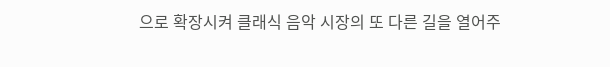으로 확장시켜 클래식 음악 시장의 또 다른 길을 열어주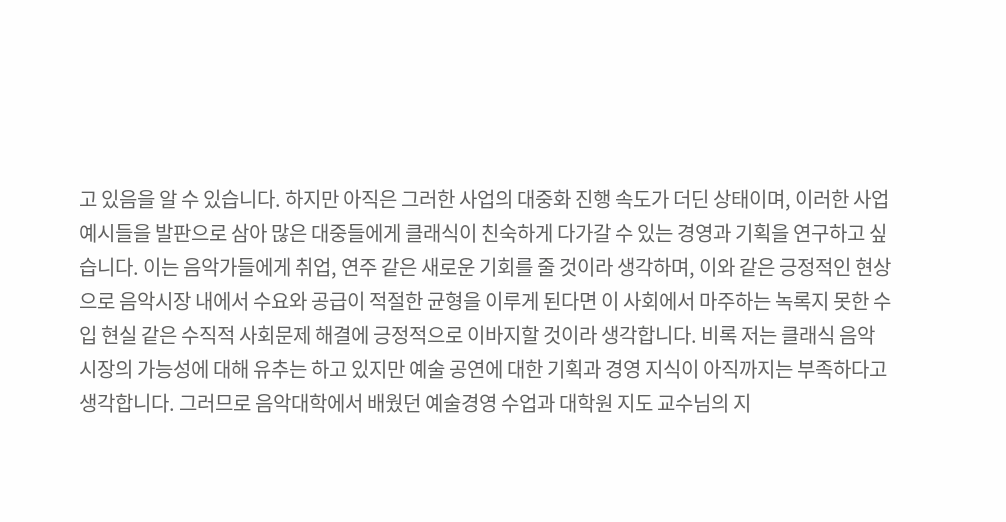고 있음을 알 수 있습니다. 하지만 아직은 그러한 사업의 대중화 진행 속도가 더딘 상태이며, 이러한 사업 예시들을 발판으로 삼아 많은 대중들에게 클래식이 친숙하게 다가갈 수 있는 경영과 기획을 연구하고 싶습니다. 이는 음악가들에게 취업, 연주 같은 새로운 기회를 줄 것이라 생각하며, 이와 같은 긍정적인 현상으로 음악시장 내에서 수요와 공급이 적절한 균형을 이루게 된다면 이 사회에서 마주하는 녹록지 못한 수입 현실 같은 수직적 사회문제 해결에 긍정적으로 이바지할 것이라 생각합니다. 비록 저는 클래식 음악 시장의 가능성에 대해 유추는 하고 있지만 예술 공연에 대한 기획과 경영 지식이 아직까지는 부족하다고 생각합니다. 그러므로 음악대학에서 배웠던 예술경영 수업과 대학원 지도 교수님의 지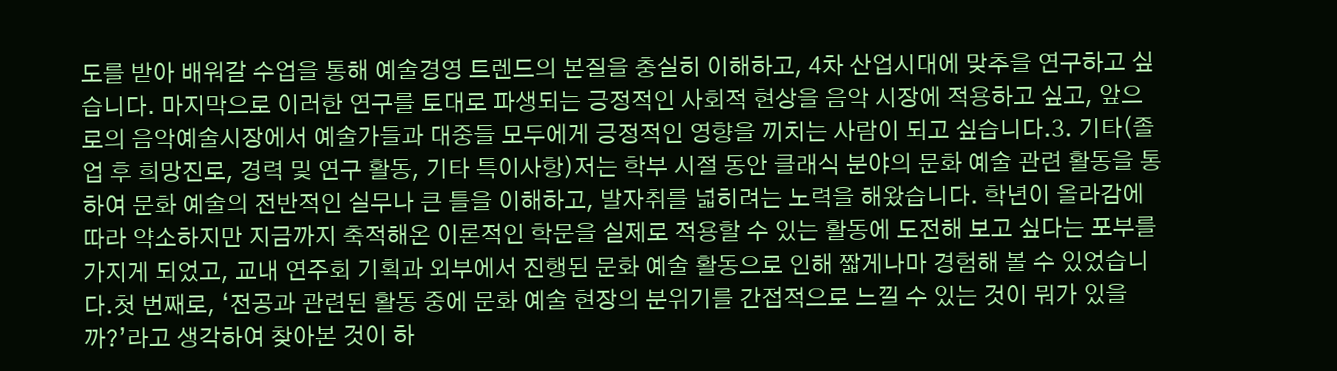도를 받아 배워갈 수업을 통해 예술경영 트렌드의 본질을 충실히 이해하고, 4차 산업시대에 맞추을 연구하고 싶습니다. 마지막으로 이러한 연구를 토대로 파생되는 긍정적인 사회적 현상을 음악 시장에 적용하고 싶고, 앞으로의 음악예술시장에서 예술가들과 대중들 모두에게 긍정적인 영향을 끼치는 사람이 되고 싶습니다.3. 기타(졸업 후 희망진로, 경력 및 연구 활동, 기타 특이사항)저는 학부 시절 동안 클래식 분야의 문화 예술 관련 활동을 통하여 문화 예술의 전반적인 실무나 큰 틀을 이해하고, 발자취를 넓히려는 노력을 해왔습니다. 학년이 올라감에 따라 약소하지만 지금까지 축적해온 이론적인 학문을 실제로 적용할 수 있는 활동에 도전해 보고 싶다는 포부를 가지게 되었고, 교내 연주회 기획과 외부에서 진행된 문화 예술 활동으로 인해 짧게나마 경험해 볼 수 있었습니다.첫 번째로, ‘전공과 관련된 활동 중에 문화 예술 현장의 분위기를 간접적으로 느낄 수 있는 것이 뭐가 있을까?’라고 생각하여 찾아본 것이 하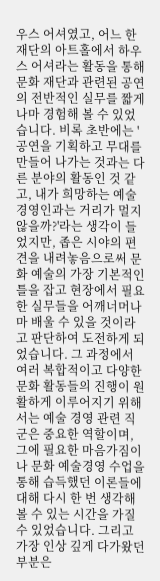우스 어셔였고, 어느 한 재단의 아트홀에서 하우스 어셔라는 활동을 통해 문화 재단과 관련된 공연의 전반적인 실무를 짧게나마 경험해 볼 수 있었습니다. 비록 초반에는 '공연을 기획하고 무대를 만들어 나가는 것과는 다른 분야의 활동인 것 같고, 내가 희망하는 예술경영인과는 거리가 멀지 않을까?'라는 생각이 들었지만, 좁은 시야의 편견을 내려놓음으로써 문화 예술의 가장 기본적인 틀을 잡고 현장에서 필요한 실무들을 어깨너머나마 배울 수 있을 것이라고 판단하여 도전하게 되었습니다. 그 과정에서 여러 복합적이고 다양한 문화 활동들의 진행이 원활하게 이루어지기 위해서는 예술 경영 관련 직군은 중요한 역할이며, 그에 필요한 마음가짐이나 문화 예술경영 수업을 통해 습득했던 이론들에 대해 다시 한 번 생각해 볼 수 있는 시간을 가질 수 있었습니다. 그리고 가장 인상 깊게 다가왔던 부분은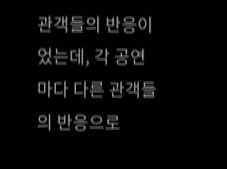관객들의 반응이었는데, 각 공연마다 다른 관객들의 반응으로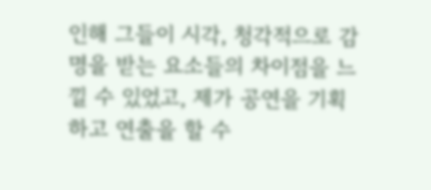인해 그들이 시각, 청각적으로 감명을 받는 요소들의 차이점을 느낄 수 있었고, 제가 공연을 기획하고 연출을 할 수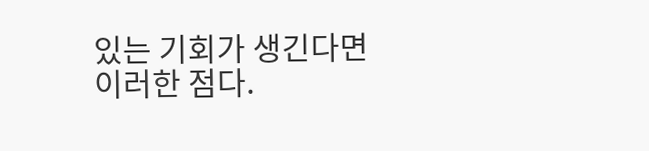있는 기회가 생긴다면 이러한 점다.